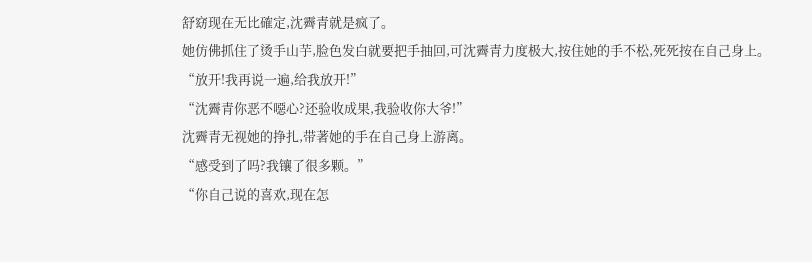舒窈现在无比確定,沈霽青就是疯了。
她仿佛抓住了烫手山芋,脸色发白就要把手抽回,可沈霽青力度极大,按住她的手不松,死死按在自己身上。
“放开!我再说一遍,给我放开!”
“沈霽青你恶不噁心?还验收成果,我验收你大爷!”
沈霽青无视她的挣扎,带著她的手在自己身上游离。
“感受到了吗?我镶了很多颗。”
“你自己说的喜欢,现在怎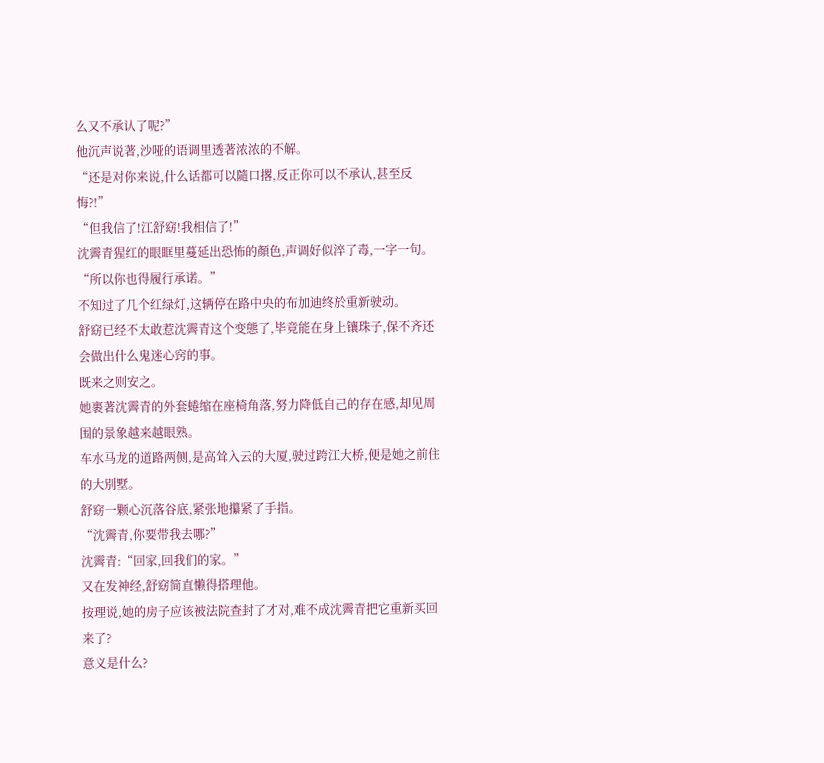么又不承认了呢?”
他沉声说著,沙哑的语调里透著浓浓的不解。
“还是对你来说,什么话都可以隨口撂,反正你可以不承认,甚至反悔?!”
“但我信了!江舒窈!我相信了!”
沈霽青猩红的眼眶里蔓延出恐怖的顏色,声调好似淬了毒,一字一句。
“所以你也得履行承诺。”
不知过了几个红绿灯,这辆停在路中央的布加迪终於重新驶动。
舒窈已经不太敢惹沈霽青这个变態了,毕竟能在身上镶珠子,保不齐还会做出什么鬼迷心窍的事。
既来之则安之。
她裹著沈霽青的外套蜷缩在座椅角落,努力降低自己的存在感,却见周围的景象越来越眼熟。
车水马龙的道路两侧,是高耸入云的大厦,驶过跨江大桥,便是她之前住的大別墅。
舒窈一颗心沉落谷底,紧张地攥紧了手指。
“沈霽青,你要带我去哪?”
沈霽青:“回家,回我们的家。”
又在发神经,舒窈简直懒得搭理他。
按理说,她的房子应该被法院查封了才对,难不成沈霽青把它重新买回来了?
意义是什么?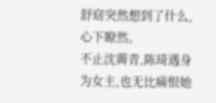舒窈突然想到了什么,心下瞭然。
不止沈霽青,陈琦遇身为女主,也无比痛恨她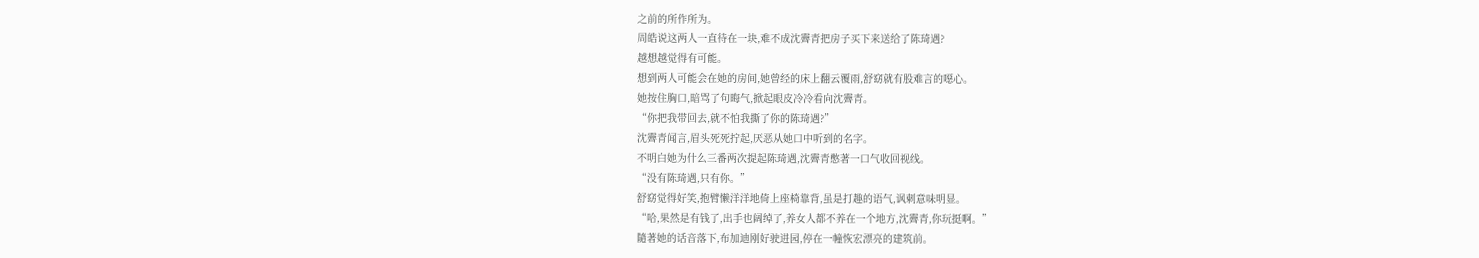之前的所作所为。
周皓说这两人一直待在一块,难不成沈霽青把房子买下来送给了陈琦遇?
越想越觉得有可能。
想到两人可能会在她的房间,她曾经的床上翻云覆雨,舒窈就有股难言的噁心。
她按住胸口,暗骂了句晦气,掀起眼皮冷冷看向沈霽青。
“你把我带回去,就不怕我撕了你的陈琦遇?”
沈霽青闻言,眉头死死拧起,厌恶从她口中听到的名字。
不明白她为什么三番两次提起陈琦遇,沈霽青憋著一口气收回视线。
“没有陈琦遇,只有你。”
舒窈觉得好笑,抱臂懒洋洋地倚上座椅靠背,虽是打趣的语气,讽刺意味明显。
“哈,果然是有钱了,出手也阔绰了,养女人都不养在一个地方,沈霽青,你玩挺啊。”
隨著她的话音落下,布加迪刚好驶进园,停在一幢恢宏漂亮的建筑前。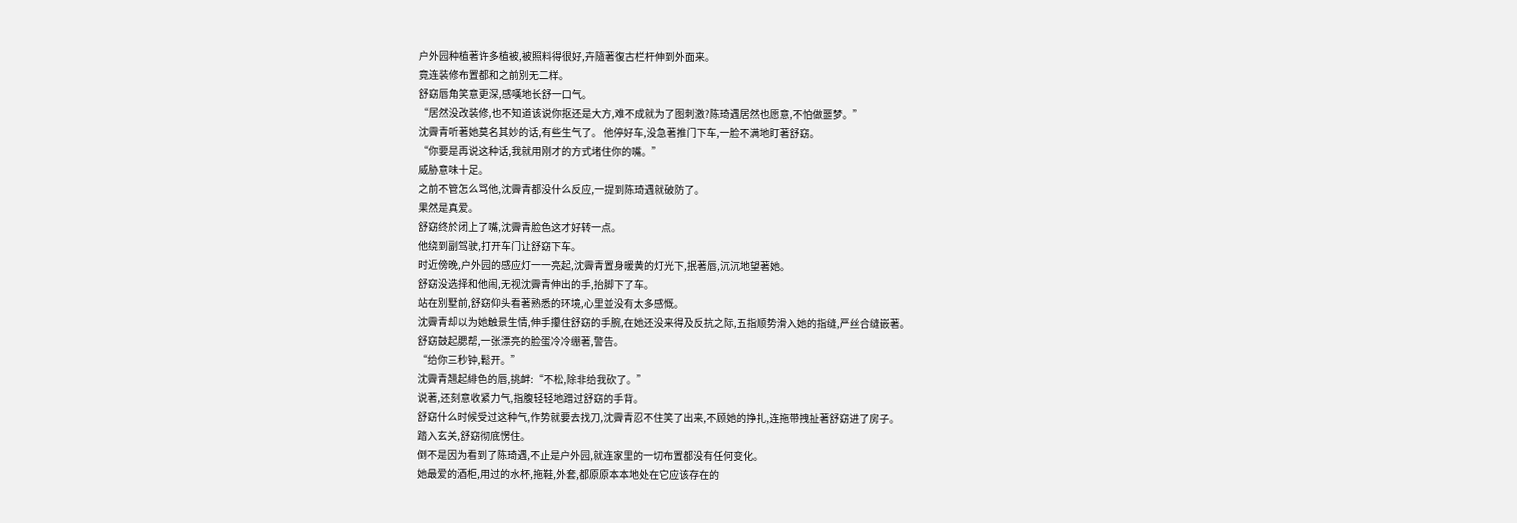户外园种植著许多植被,被照料得很好,卉隨著復古栏杆伸到外面来。
竟连装修布置都和之前別无二样。
舒窈唇角笑意更深,感嘆地长舒一口气。
“居然没改装修,也不知道该说你抠还是大方,难不成就为了图刺激?陈琦遇居然也愿意,不怕做噩梦。”
沈霽青听著她莫名其妙的话,有些生气了。 他停好车,没急著推门下车,一脸不满地盯著舒窈。
“你要是再说这种话,我就用刚才的方式堵住你的嘴。”
威胁意味十足。
之前不管怎么骂他,沈霽青都没什么反应,一提到陈琦遇就破防了。
果然是真爱。
舒窈终於闭上了嘴,沈霽青脸色这才好转一点。
他绕到副驾驶,打开车门让舒窈下车。
时近傍晚,户外园的感应灯一一亮起,沈霽青置身暖黄的灯光下,抿著唇,沉沉地望著她。
舒窈没选择和他闹,无视沈霽青伸出的手,抬脚下了车。
站在別墅前,舒窈仰头看著熟悉的环境,心里並没有太多感慨。
沈霽青却以为她触景生情,伸手攥住舒窈的手腕,在她还没来得及反抗之际,五指顺势滑入她的指缝,严丝合缝嵌著。
舒窈鼓起腮帮,一张漂亮的脸蛋冷冷绷著,警告。
“给你三秒钟,鬆开。”
沈霽青翘起緋色的唇,挑衅:“不松,除非给我砍了。”
说著,还刻意收紧力气,指腹轻轻地蹭过舒窈的手背。
舒窈什么时候受过这种气,作势就要去找刀,沈霽青忍不住笑了出来,不顾她的挣扎,连拖带拽扯著舒窈进了房子。
踏入玄关,舒窈彻底愣住。
倒不是因为看到了陈琦遇,不止是户外园,就连家里的一切布置都没有任何变化。
她最爱的酒柜,用过的水杯,拖鞋,外套,都原原本本地处在它应该存在的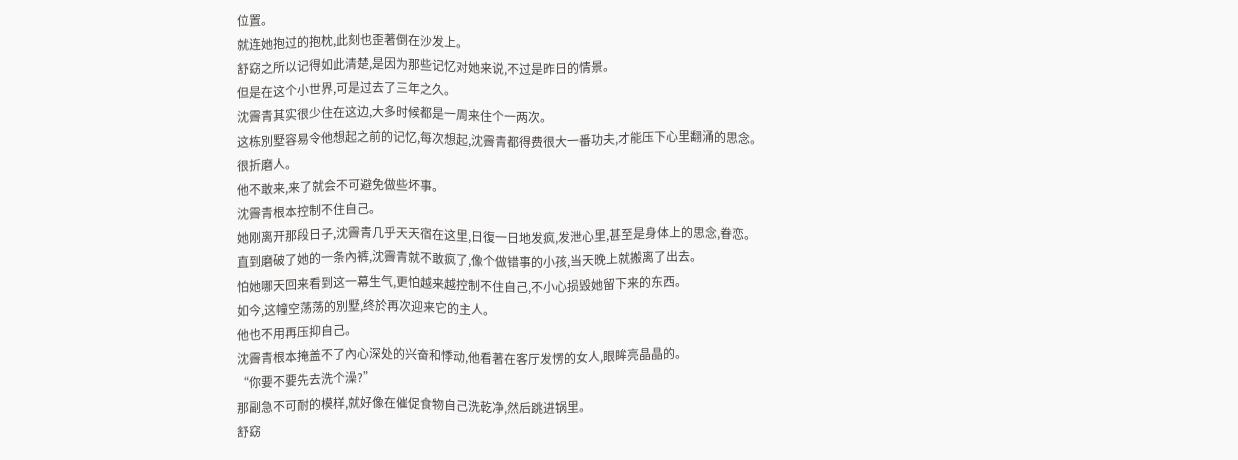位置。
就连她抱过的抱枕,此刻也歪著倒在沙发上。
舒窈之所以记得如此清楚,是因为那些记忆对她来说,不过是昨日的情景。
但是在这个小世界,可是过去了三年之久。
沈霽青其实很少住在这边,大多时候都是一周来住个一两次。
这栋別墅容易令他想起之前的记忆,每次想起,沈霽青都得费很大一番功夫,才能压下心里翻涌的思念。
很折磨人。
他不敢来,来了就会不可避免做些坏事。
沈霽青根本控制不住自己。
她刚离开那段日子,沈霽青几乎天天宿在这里,日復一日地发疯,发泄心里,甚至是身体上的思念,眷恋。
直到磨破了她的一条內裤,沈霽青就不敢疯了,像个做错事的小孩,当天晚上就搬离了出去。
怕她哪天回来看到这一幕生气,更怕越来越控制不住自己,不小心损毁她留下来的东西。
如今,这幢空荡荡的別墅,终於再次迎来它的主人。
他也不用再压抑自己。
沈霽青根本掩盖不了內心深处的兴奋和悸动,他看著在客厅发愣的女人,眼眸亮晶晶的。
“你要不要先去洗个澡?”
那副急不可耐的模样,就好像在催促食物自己洗乾净,然后跳进锅里。
舒窈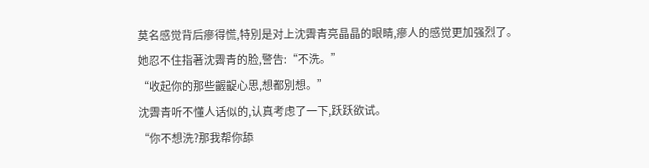莫名感觉背后瘮得慌,特別是对上沈霽青亮晶晶的眼睛,瘮人的感觉更加强烈了。
她忍不住指著沈霽青的脸,警告:“不洗。”
“收起你的那些齷齪心思,想都別想。”
沈霽青听不懂人话似的,认真考虑了一下,跃跃欲试。
“你不想洗?那我帮你舔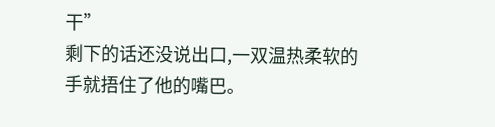干”
剩下的话还没说出口,一双温热柔软的手就捂住了他的嘴巴。